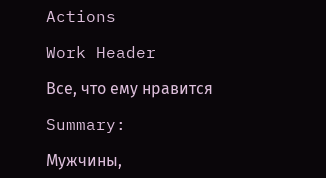Actions

Work Header

Все, что ему нравится

Summary:

Мужчины,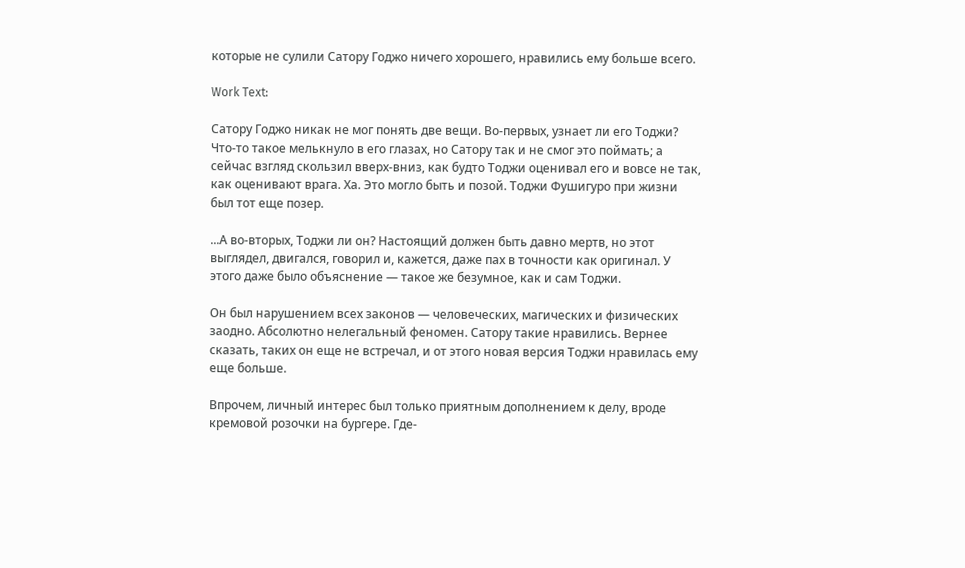которые не сулили Сатору Годжо ничего хорошего, нравились ему больше всего.

Work Text:

Сатору Годжо никак не мог понять две вещи. Во-первых, узнает ли его Тоджи? Что-то такое мелькнуло в его глазах, но Сатору так и не смог это поймать; а сейчас взгляд скользил вверх-вниз, как будто Тоджи оценивал его и вовсе не так, как оценивают врага. Ха. Это могло быть и позой. Тоджи Фушигуро при жизни был тот еще позер.

...А во-вторых, Тоджи ли он? Настоящий должен быть давно мертв, но этот выглядел, двигался, говорил и, кажется, даже пах в точности как оригинал. У этого даже было объяснение — такое же безумное, как и сам Тоджи.

Он был нарушением всех законов — человеческих, магических и физических заодно. Абсолютно нелегальный феномен. Сатору такие нравились. Вернее сказать, таких он еще не встречал, и от этого новая версия Тоджи нравилась ему еще больше.

Впрочем, личный интерес был только приятным дополнением к делу, вроде кремовой розочки на бургере. Где-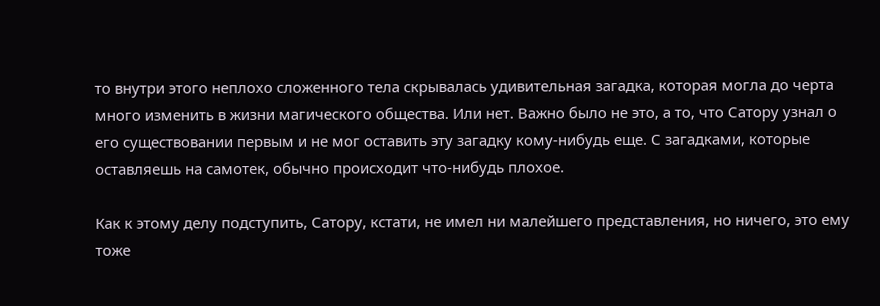то внутри этого неплохо сложенного тела скрывалась удивительная загадка, которая могла до черта много изменить в жизни магического общества. Или нет. Важно было не это, а то, что Сатору узнал о его существовании первым и не мог оставить эту загадку кому-нибудь еще. С загадками, которые оставляешь на самотек, обычно происходит что-нибудь плохое.

Как к этому делу подступить, Сатору, кстати, не имел ни малейшего представления, но ничего, это ему тоже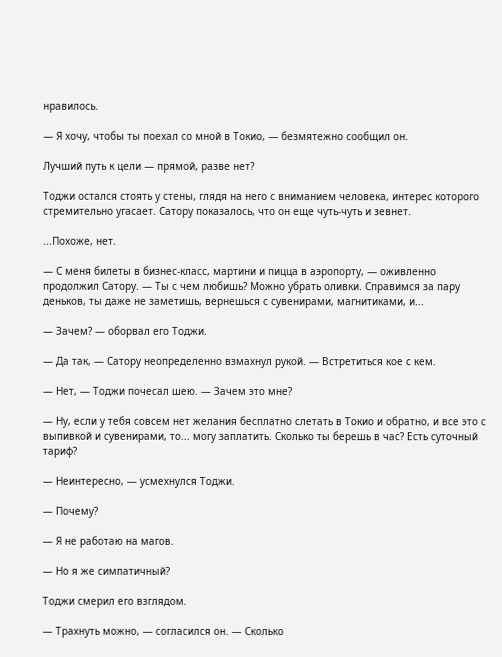нравилось.

— Я хочу, чтобы ты поехал со мной в Токио, — безмятежно сообщил он.

Лучший путь к цели — прямой, разве нет?

Тоджи остался стоять у стены, глядя на него с вниманием человека, интерес которого стремительно угасает. Сатору показалось, что он еще чуть-чуть и зевнет.

...Похоже, нет.

— С меня билеты в бизнес-класс, мартини и пицца в аэропорту, — оживленно продолжил Сатору. — Ты с чем любишь? Можно убрать оливки. Справимся за пару деньков, ты даже не заметишь, вернешься с сувенирами, магнитиками, и...

— Зачем? — оборвал его Тоджи.

— Да так, — Сатору неопределенно взмахнул рукой. — Встретиться кое с кем.

— Нет, — Тоджи почесал шею. — Зачем это мне?

— Ну, если у тебя совсем нет желания бесплатно слетать в Токио и обратно, и все это с выпивкой и сувенирами, то... могу заплатить. Сколько ты берешь в час? Есть суточный тариф?

— Неинтересно, — усмехнулся Тоджи.

— Почему?

— Я не работаю на магов.

— Но я же симпатичный?

Тоджи смерил его взглядом.

— Трахнуть можно, — согласился он. — Сколько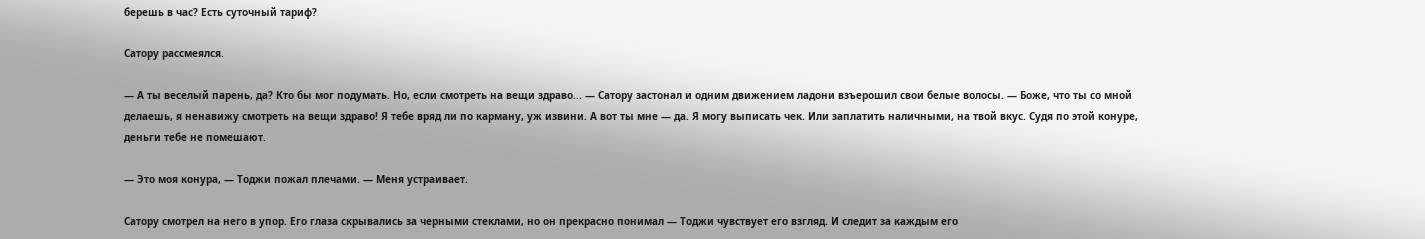берешь в час? Есть суточный тариф?

Сатору рассмеялся.

— А ты веселый парень, да? Кто бы мог подумать. Но, если смотреть на вещи здраво... — Сатору застонал и одним движением ладони взъерошил свои белые волосы. — Боже, что ты со мной делаешь, я ненавижу смотреть на вещи здраво! Я тебе вряд ли по карману, уж извини. А вот ты мне — да. Я могу выписать чек. Или заплатить наличными, на твой вкус. Судя по этой конуре, деньги тебе не помешают.

— Это моя конура, — Тоджи пожал плечами. — Меня устраивает.

Сатору смотрел на него в упор. Его глаза скрывались за черными стеклами, но он прекрасно понимал — Тоджи чувствует его взгляд. И следит за каждым его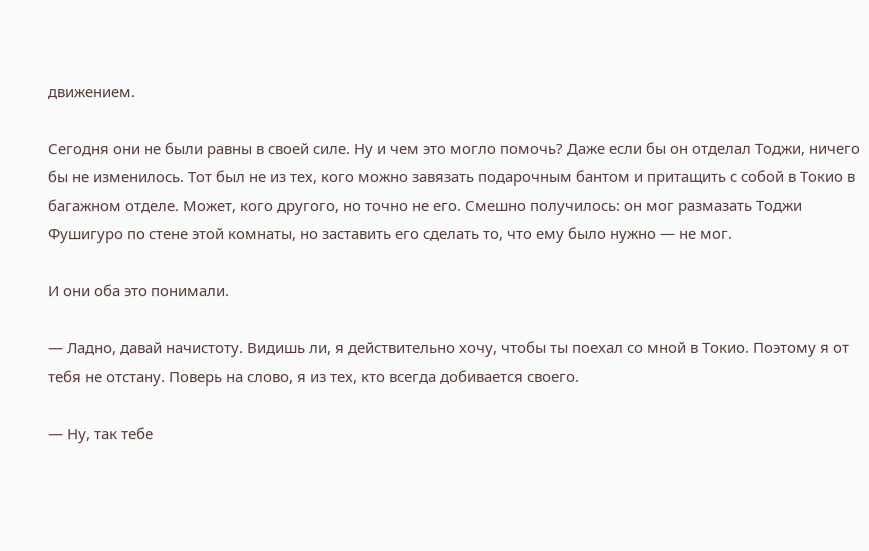движением.

Сегодня они не были равны в своей силе. Ну и чем это могло помочь? Даже если бы он отделал Тоджи, ничего бы не изменилось. Тот был не из тех, кого можно завязать подарочным бантом и притащить с собой в Токио в багажном отделе. Может, кого другого, но точно не его. Смешно получилось: он мог размазать Тоджи Фушигуро по стене этой комнаты, но заставить его сделать то, что ему было нужно — не мог.

И они оба это понимали.

— Ладно, давай начистоту. Видишь ли, я действительно хочу, чтобы ты поехал со мной в Токио. Поэтому я от тебя не отстану. Поверь на слово, я из тех, кто всегда добивается своего.

— Ну, так тебе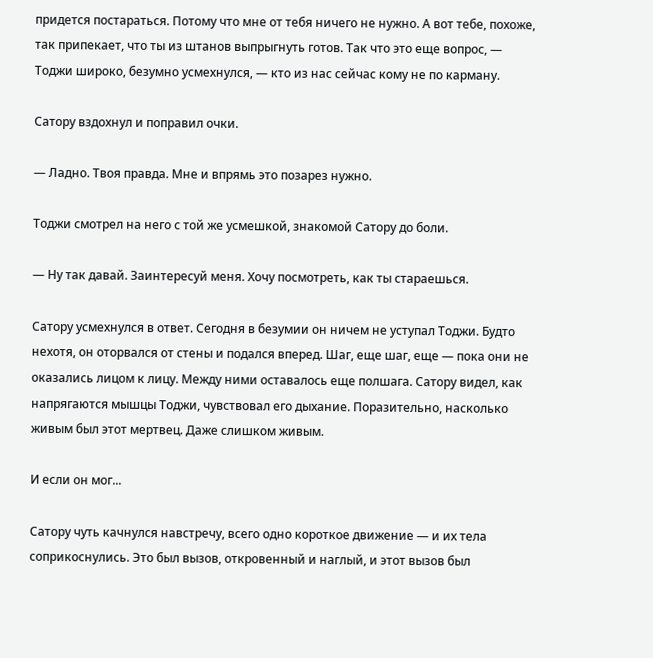придется постараться. Потому что мне от тебя ничего не нужно. А вот тебе, похоже, так припекает, что ты из штанов выпрыгнуть готов. Так что это еще вопрос, — Тоджи широко, безумно усмехнулся, — кто из нас сейчас кому не по карману.

Сатору вздохнул и поправил очки.

— Ладно. Твоя правда. Мне и впрямь это позарез нужно.

Тоджи смотрел на него с той же усмешкой, знакомой Сатору до боли.

— Ну так давай. Заинтересуй меня. Хочу посмотреть, как ты стараешься.

Сатору усмехнулся в ответ. Сегодня в безумии он ничем не уступал Тоджи. Будто нехотя, он оторвался от стены и подался вперед. Шаг, еще шаг, еще — пока они не оказались лицом к лицу. Между ними оставалось еще полшага. Сатору видел, как напрягаются мышцы Тоджи, чувствовал его дыхание. Поразительно, насколько живым был этот мертвец. Даже слишком живым.

И если он мог...

Сатору чуть качнулся навстречу, всего одно короткое движение — и их тела соприкоснулись. Это был вызов, откровенный и наглый, и этот вызов был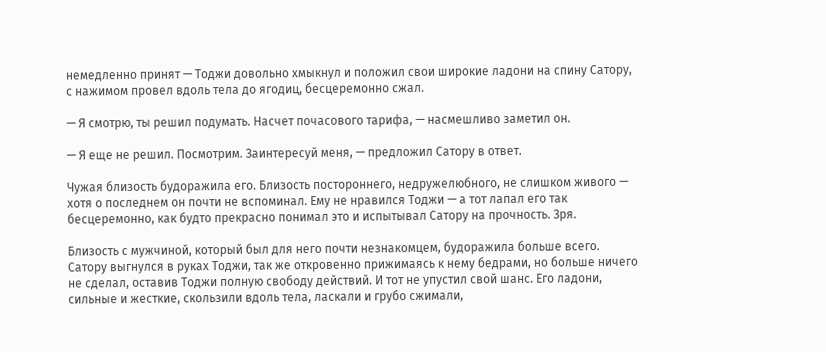немедленно принят — Тоджи довольно хмыкнул и положил свои широкие ладони на спину Сатору, с нажимом провел вдоль тела до ягодиц, бесцеремонно сжал.

— Я смотрю, ты решил подумать. Насчет почасового тарифа, — насмешливо заметил он.

— Я еще не решил. Посмотрим. Заинтересуй меня, — предложил Сатору в ответ.

Чужая близость будоражила его. Близость постороннего, недружелюбного, не слишком живого — хотя о последнем он почти не вспоминал. Ему не нравился Тоджи — а тот лапал его так бесцеремонно, как будто прекрасно понимал это и испытывал Сатору на прочность. Зря.

Близость с мужчиной, который был для него почти незнакомцем, будоражила больше всего. Сатору выгнулся в руках Тоджи, так же откровенно прижимаясь к нему бедрами, но больше ничего не сделал, оставив Тоджи полную свободу действий. И тот не упустил свой шанс. Его ладони, сильные и жесткие, скользили вдоль тела, ласкали и грубо сжимали,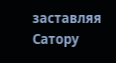заставляя Сатору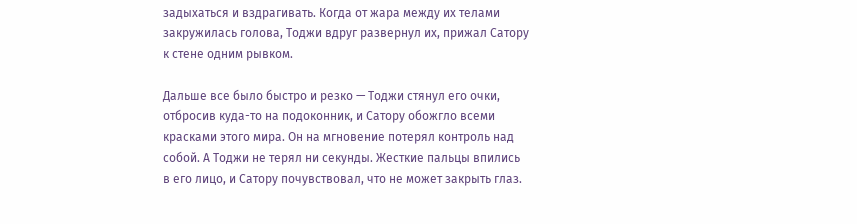задыхаться и вздрагивать. Когда от жара между их телами закружилась голова, Тоджи вдруг развернул их, прижал Сатору к стене одним рывком.

Дальше все было быстро и резко — Тоджи стянул его очки, отбросив куда-то на подоконник, и Сатору обожгло всеми красками этого мира. Он на мгновение потерял контроль над собой. А Тоджи не терял ни секунды. Жесткие пальцы впились в его лицо, и Сатору почувствовал, что не может закрыть глаз.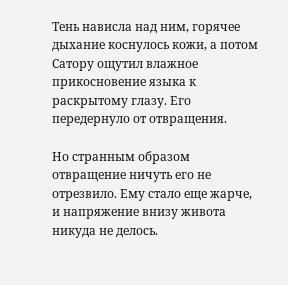Тень нависла над ним, горячее дыхание коснулось кожи, а потом Сатору ощутил влажное прикосновение языка к раскрытому глазу. Его передернуло от отвращения.

Но странным образом отвращение ничуть его не отрезвило. Ему стало еще жарче, и напряжение внизу живота никуда не делось.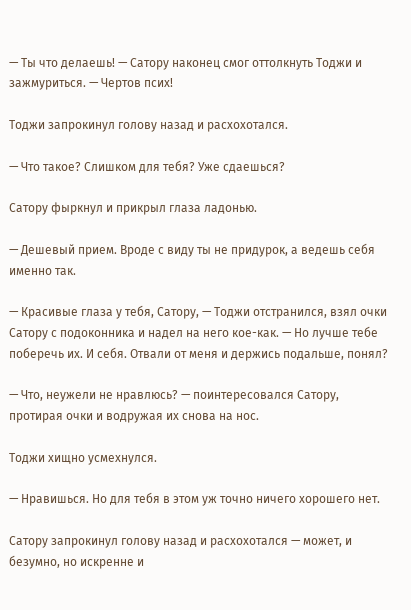— Ты что делаешь! — Сатору наконец смог оттолкнуть Тоджи и зажмуриться. — Чертов псих!

Тоджи запрокинул голову назад и расхохотался.

— Что такое? Слишком для тебя? Уже сдаешься?

Сатору фыркнул и прикрыл глаза ладонью.

— Дешевый прием. Вроде с виду ты не придурок, а ведешь себя именно так.

— Красивые глаза у тебя, Сатору, — Тоджи отстранился, взял очки Сатору с подоконника и надел на него кое-как. — Но лучше тебе поберечь их. И себя. Отвали от меня и держись подальше, понял?

— Что, неужели не нравлюсь? — поинтересовался Сатору, протирая очки и водружая их снова на нос.

Тоджи хищно усмехнулся.

— Нравишься. Но для тебя в этом уж точно ничего хорошего нет.

Сатору запрокинул голову назад и расхохотался — может, и безумно, но искренне и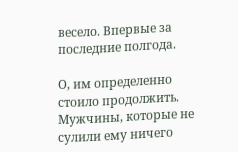весело. Впервые за последние полгода.

О, им определенно стоило продолжить. Мужчины, которые не сулили ему ничего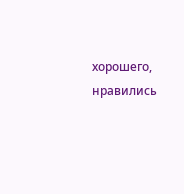хорошего, нравились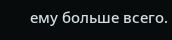ему больше всего.